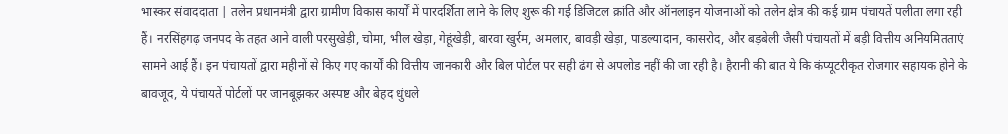भास्कर संवाददाता | तलेन प्रधानमंत्री द्वारा ग्रामीण विकास कार्यों में पारदर्शिता लाने के लिए शुरू की गई डिजिटल क्रांति और ऑनलाइन योजनाओं को तलेन क्षेत्र की कई ग्राम पंचायतें पलीता लगा रही हैं। नरसिंहगढ़ जनपद के तहत आने वाली परसुखेड़ी, चोमा, भील खेड़ा, गेहूंखेड़ी, बारवा खुर्रम, अमलार, बावड़ी खेड़ा, पाडल्यादान, कासरोद, और बड़बेली जैसी पंचायतों में बड़ी वित्तीय अनियमितताएं सामने आई हैं। इन पंचायतों द्वारा महीनों से किए गए कार्यों की वित्तीय जानकारी और बिल पोर्टल पर सही ढंग से अपलोड नहीं की जा रही है। हैरानी की बात ये कि कंप्यूटरीकृत रोजगार सहायक होने के बावजूद, ये पंचायतें पोर्टलों पर जानबूझकर अस्पष्ट और बेहद धुंधले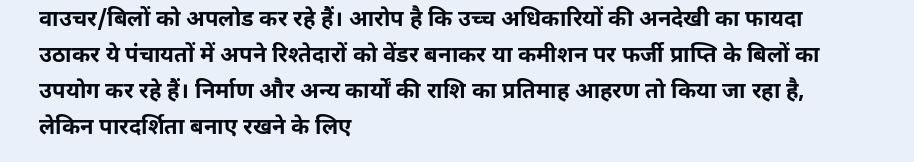वाउचर/बिलों को अपलोड कर रहे हैं। आरोप है कि उच्च अधिकारियों की अनदेखी का फायदा उठाकर ये पंचायतों में अपने रिश्तेदारों को वेंडर बनाकर या कमीशन पर फर्जी प्राप्ति के बिलों का उपयोग कर रहे हैं। निर्माण और अन्य कार्यों की राशि का प्रतिमाह आहरण तो किया जा रहा है, लेकिन पारदर्शिता बनाए रखने के लिए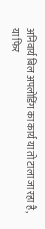अनिवार्य बिल अपलोडिंग का कार्य या तो टाला जा रहा है, या फिर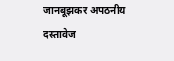जानबूझकर अपठनीय दस्तावेज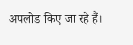अपलोड किए जा रहे हैं।